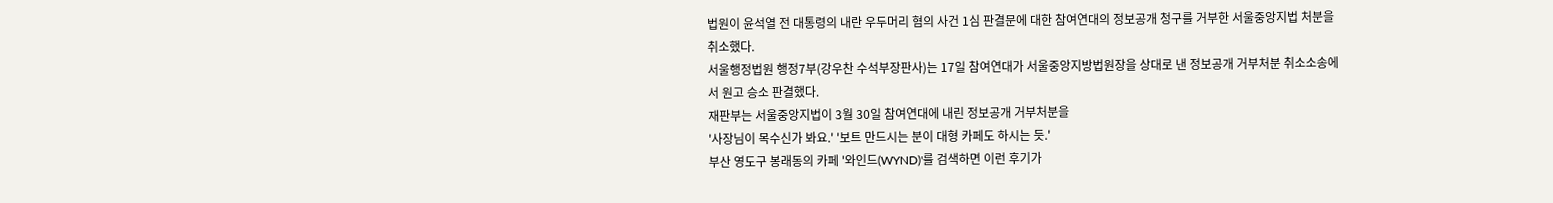법원이 윤석열 전 대통령의 내란 우두머리 혐의 사건 1심 판결문에 대한 참여연대의 정보공개 청구를 거부한 서울중앙지법 처분을 취소했다.
서울행정법원 행정7부(강우찬 수석부장판사)는 17일 참여연대가 서울중앙지방법원장을 상대로 낸 정보공개 거부처분 취소소송에서 원고 승소 판결했다.
재판부는 서울중앙지법이 3월 30일 참여연대에 내린 정보공개 거부처분을
'사장님이 목수신가 봐요.' '보트 만드시는 분이 대형 카페도 하시는 듯.'
부산 영도구 봉래동의 카페 '와인드(WYND)'를 검색하면 이런 후기가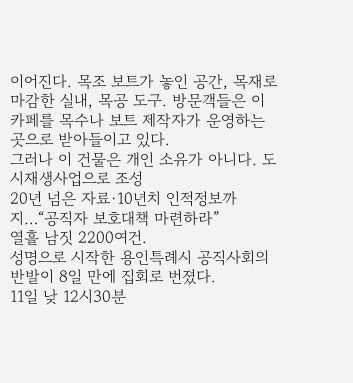이어진다. 목조 보트가 놓인 공간, 목재로 마감한 실내, 목공 도구. 방문객들은 이 카페를 목수나 보트 제작자가 운영하는 곳으로 받아들이고 있다.
그러나 이 건물은 개인 소유가 아니다. 도시재생사업으로 조성
20년 넘은 자료·10년치 인적정보까지…“공직자 보호대책 마련하라”
열흘 남짓 2200여건.
성명으로 시작한 용인특례시 공직사회의 반발이 8일 만에 집회로 번졌다.
11일 낮 12시30분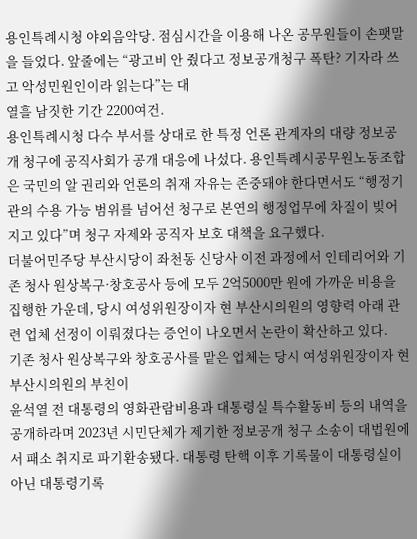용인특례시청 야외음악당. 점심시간을 이용해 나온 공무원들이 손팻말을 들었다. 앞줄에는 “광고비 안 줬다고 정보공개청구 폭탄? 기자라 쓰고 악성민원인이라 읽는다”는 대
열흘 남짓한 기간 2200여건.
용인특례시청 다수 부서를 상대로 한 특정 언론 관계자의 대량 정보공개 청구에 공직사회가 공개 대응에 나섰다. 용인특례시공무원노동조합은 국민의 알 권리와 언론의 취재 자유는 존중돼야 한다면서도 “행정기관의 수용 가능 범위를 넘어선 청구로 본연의 행정업무에 차질이 빚어지고 있다”며 청구 자제와 공직자 보호 대책을 요구했다.
더불어민주당 부산시당이 좌천동 신당사 이전 과정에서 인테리어와 기존 청사 원상복구·창호공사 등에 모두 2억5000만 원에 가까운 비용을 집행한 가운데, 당시 여성위원장이자 현 부산시의원의 영향력 아래 관련 업체 선정이 이뤄졌다는 증언이 나오면서 논란이 확산하고 있다.
기존 청사 원상복구와 창호공사를 맡은 업체는 당시 여성위원장이자 현 부산시의원의 부친이
윤석열 전 대통령의 영화관람비용과 대통령실 특수활동비 등의 내역을 공개하라며 2023년 시민단체가 제기한 정보공개 청구 소송이 대법원에서 패소 취지로 파기환송됐다. 대통령 탄핵 이후 기록물이 대통령실이 아닌 대통령기록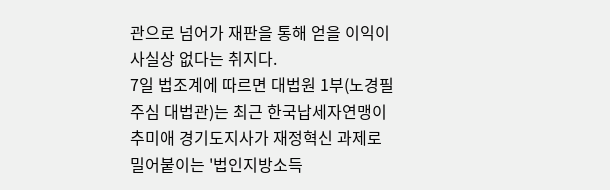관으로 넘어가 재판을 통해 얻을 이익이 사실상 없다는 취지다.
7일 법조계에 따르면 대법원 1부(노경필 주심 대법관)는 최근 한국납세자연맹이
추미애 경기도지사가 재정혁신 과제로 밀어붙이는 '법인지방소득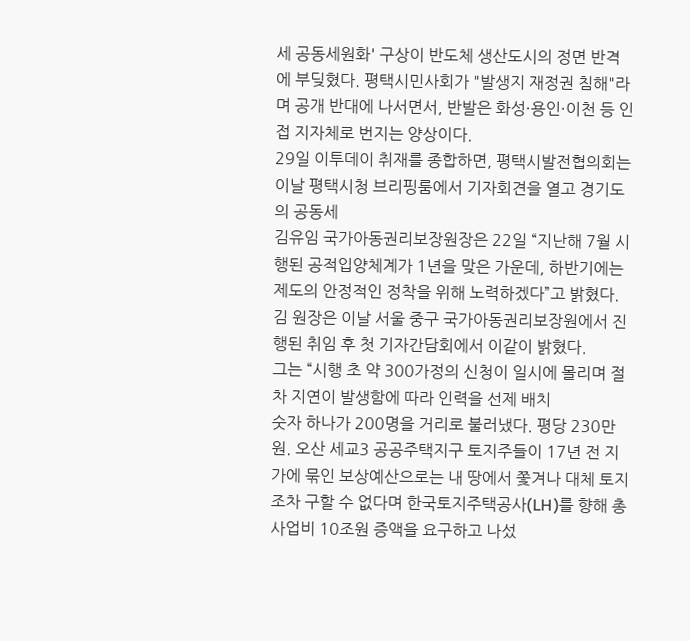세 공동세원화' 구상이 반도체 생산도시의 정면 반격에 부딪혔다. 평택시민사회가 "발생지 재정권 침해"라며 공개 반대에 나서면서, 반발은 화성·용인·이천 등 인접 지자체로 번지는 양상이다.
29일 이투데이 취재를 종합하면, 평택시발전협의회는 이날 평택시청 브리핑룸에서 기자회견을 열고 경기도의 공동세
김유임 국가아동권리보장원장은 22일 “지난해 7월 시행된 공적입양체계가 1년을 맞은 가운데, 하반기에는 제도의 안정적인 정착을 위해 노력하겠다”고 밝혔다.
김 원장은 이날 서울 중구 국가아동권리보장원에서 진행된 취임 후 첫 기자간담회에서 이같이 밝혔다.
그는 “시행 초 약 300가정의 신청이 일시에 몰리며 절차 지연이 발생함에 따라 인력을 선제 배치
숫자 하나가 200명을 거리로 불러냈다. 평당 230만원. 오산 세교3 공공주택지구 토지주들이 17년 전 지가에 묶인 보상예산으로는 내 땅에서 쫓겨나 대체 토지조차 구할 수 없다며 한국토지주택공사(LH)를 향해 총사업비 10조원 증액을 요구하고 나섰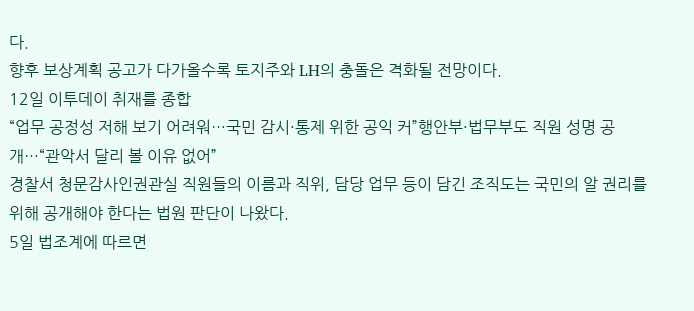다.
향후 보상계획 공고가 다가올수록 토지주와 LH의 충돌은 격화될 전망이다.
12일 이투데이 취재를 종합
“업무 공정성 저해 보기 어려워…국민 감시·통제 위한 공익 커”행안부·법무부도 직원 성명 공개…“관악서 달리 볼 이유 없어”
경찰서 청문감사인권관실 직원들의 이름과 직위, 담당 업무 등이 담긴 조직도는 국민의 알 권리를 위해 공개해야 한다는 법원 판단이 나왔다.
5일 법조계에 따르면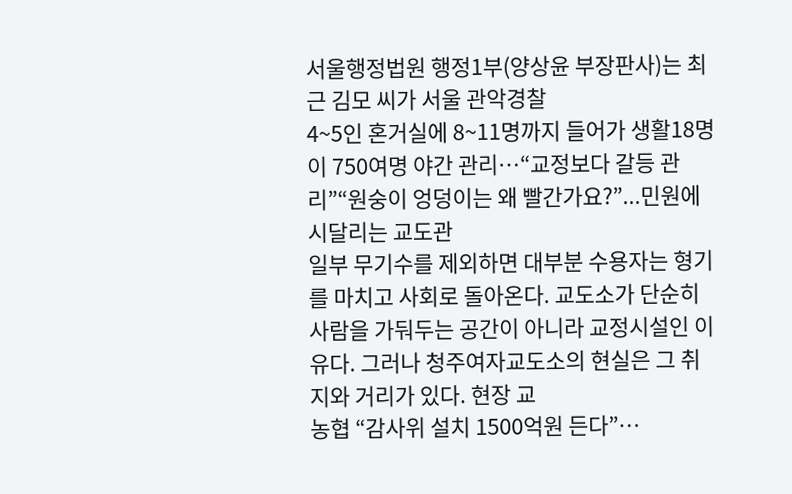서울행정법원 행정1부(양상윤 부장판사)는 최근 김모 씨가 서울 관악경찰
4~5인 혼거실에 8~11명까지 들어가 생활18명이 750여명 야간 관리⋯“교정보다 갈등 관리”“원숭이 엉덩이는 왜 빨간가요?”...민원에 시달리는 교도관
일부 무기수를 제외하면 대부분 수용자는 형기를 마치고 사회로 돌아온다. 교도소가 단순히 사람을 가둬두는 공간이 아니라 교정시설인 이유다. 그러나 청주여자교도소의 현실은 그 취지와 거리가 있다. 현장 교
농협 “감사위 설치 1500억원 든다”…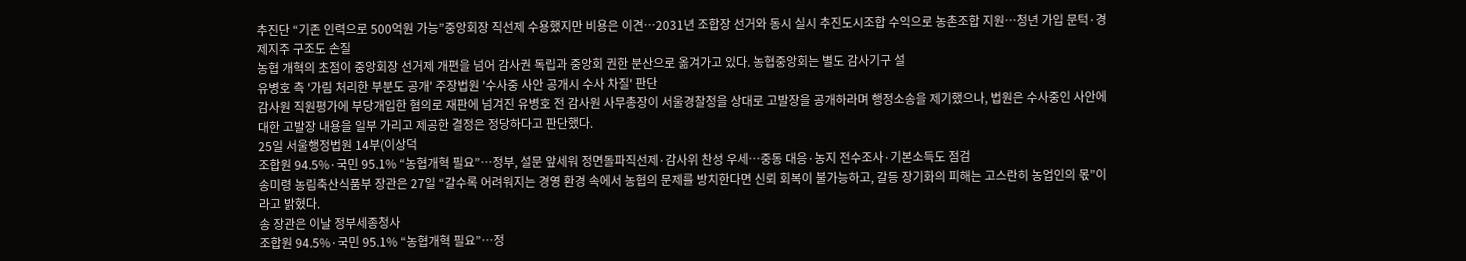추진단 “기존 인력으로 500억원 가능”중앙회장 직선제 수용했지만 비용은 이견…2031년 조합장 선거와 동시 실시 추진도시조합 수익으로 농촌조합 지원…청년 가입 문턱·경제지주 구조도 손질
농협 개혁의 초점이 중앙회장 선거제 개편을 넘어 감사권 독립과 중앙회 권한 분산으로 옮겨가고 있다. 농협중앙회는 별도 감사기구 설
유병호 측 '가림 처리한 부분도 공개' 주장법원 '수사중 사안 공개시 수사 차질' 판단
감사원 직원평가에 부당개입한 혐의로 재판에 넘겨진 유병호 전 감사원 사무총장이 서울경찰청을 상대로 고발장을 공개하라며 행정소송을 제기했으나, 법원은 수사중인 사안에 대한 고발장 내용을 일부 가리고 제공한 결정은 정당하다고 판단했다.
25일 서울행정법원 14부(이상덕
조합원 94.5%·국민 95.1% “농협개혁 필요”…정부, 설문 앞세워 정면돌파직선제·감사위 찬성 우세…중동 대응·농지 전수조사·기본소득도 점검
송미령 농림축산식품부 장관은 27일 “갈수록 어려워지는 경영 환경 속에서 농협의 문제를 방치한다면 신뢰 회복이 불가능하고, 갈등 장기화의 피해는 고스란히 농업인의 몫”이라고 밝혔다.
송 장관은 이날 정부세종청사
조합원 94.5%·국민 95.1% “농협개혁 필요”…정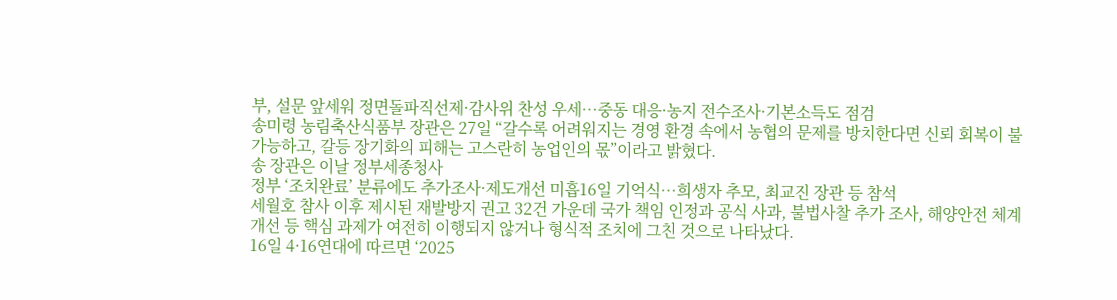부, 설문 앞세워 정면돌파직선제·감사위 찬성 우세…중동 대응·농지 전수조사·기본소득도 점검
송미령 농림축산식품부 장관은 27일 “갈수록 어려워지는 경영 환경 속에서 농협의 문제를 방치한다면 신뢰 회복이 불가능하고, 갈등 장기화의 피해는 고스란히 농업인의 몫”이라고 밝혔다.
송 장관은 이날 정부세종청사
정부 ‘조치완료’ 분류에도 추가조사·제도개선 미흡16일 기억식…희생자 추모, 최교진 장관 등 참석
세월호 참사 이후 제시된 재발방지 권고 32건 가운데 국가 책임 인정과 공식 사과, 불법사찰 추가 조사, 해양안전 체계 개선 등 핵심 과제가 여전히 이행되지 않거나 형식적 조치에 그친 것으로 나타났다.
16일 4·16연대에 따르면 ‘2025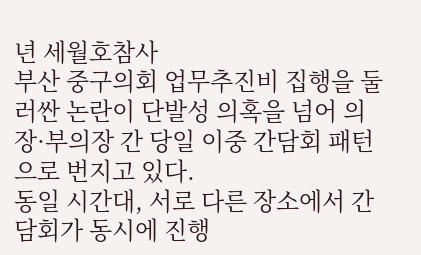년 세월호참사
부산 중구의회 업무추진비 집행을 둘러싼 논란이 단발성 의혹을 넘어 의장·부의장 간 당일 이중 간담회 패턴으로 번지고 있다.
동일 시간대, 서로 다른 장소에서 간담회가 동시에 진행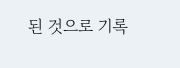된 것으로 기록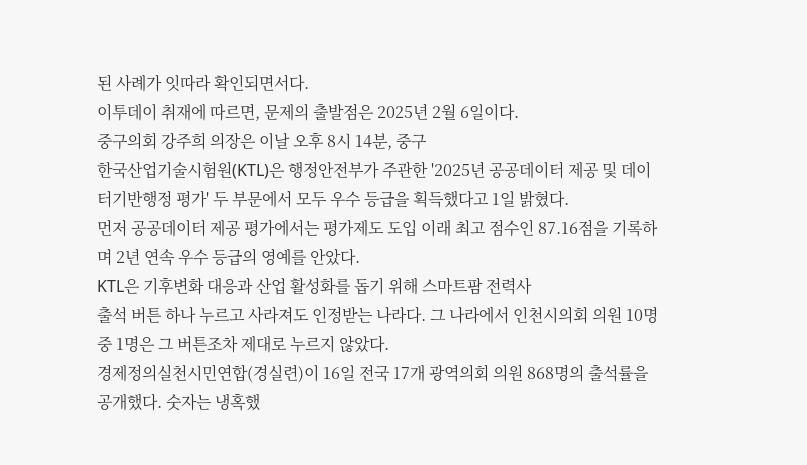된 사례가 잇따라 확인되면서다.
이투데이 취재에 따르면, 문제의 출발점은 2025년 2월 6일이다.
중구의회 강주희 의장은 이날 오후 8시 14분, 중구
한국산업기술시험원(KTL)은 행정안전부가 주관한 '2025년 공공데이터 제공 및 데이터기반행정 평가' 두 부문에서 모두 우수 등급을 획득했다고 1일 밝혔다.
먼저 공공데이터 제공 평가에서는 평가제도 도입 이래 최고 점수인 87.16점을 기록하며 2년 연속 우수 등급의 영예를 안았다.
KTL은 기후변화 대응과 산업 활성화를 돕기 위해 스마트팜 전력사
출석 버튼 하나 누르고 사라져도 인정받는 나라다. 그 나라에서 인천시의회 의원 10명 중 1명은 그 버튼조차 제대로 누르지 않았다.
경제정의실천시민연합(경실련)이 16일 전국 17개 광역의회 의원 868명의 출석률을 공개했다. 숫자는 냉혹했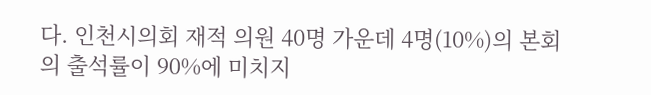다. 인천시의회 재적 의원 40명 가운데 4명(10%)의 본회의 출석률이 90%에 미치지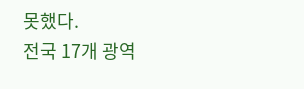못했다.
전국 17개 광역